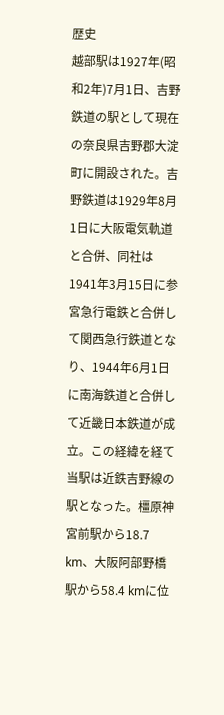歴史
越部駅は1927年(昭和2年)7月1日、吉野鉄道の駅として現在の奈良県吉野郡大淀町に開設された。吉野鉄道は1929年8月1日に大阪電気軌道と合併、同社は1941年3月15日に参宮急行電鉄と合併して関西急行鉄道となり、1944年6月1日に南海鉄道と合併して近畿日本鉄道が成立。この経緯を経て当駅は近鉄吉野線の駅となった。橿原神宮前駅から18.7 km、大阪阿部野橋駅から58.4 kmに位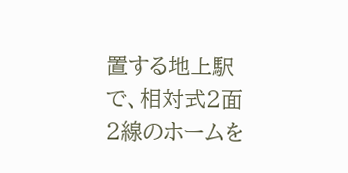置する地上駅で、相対式2面2線のホームを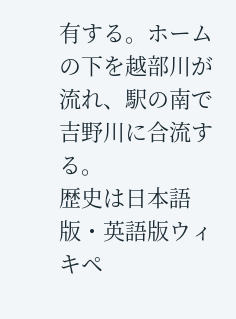有する。ホームの下を越部川が流れ、駅の南で吉野川に合流する。
歴史は日本語版・英語版ウィキペ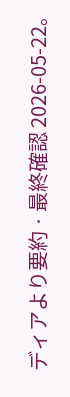ディアより要約 · 最終確認 2026-05-22。